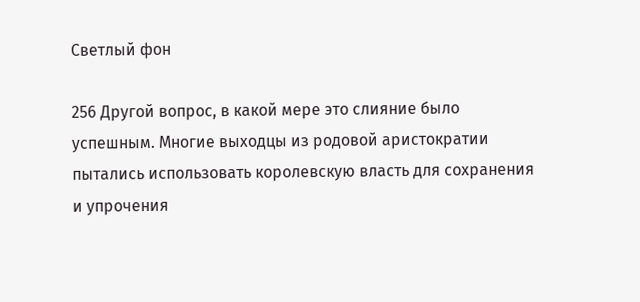Светлый фон

256 Другой вопрос, в какой мере это слияние было успешным. Многие выходцы из родовой аристократии пытались использовать королевскую власть для сохранения и упрочения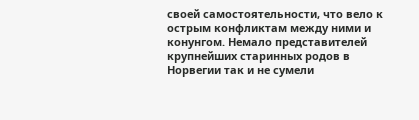своей самостоятельности, что вело к острым конфликтам между ними и конунгом. Немало представителей крупнейших старинных родов в Норвегии так и не сумели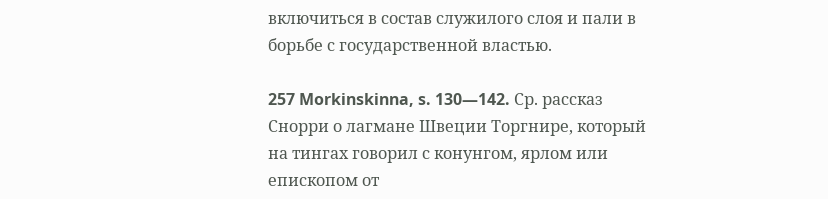включиться в состав служилого слоя и пали в борьбе с государственной властью.

257 Morkinskinna, s. 130—142. Ср. рассказ Снорри о лагмане Швеции Торгнире, который на тингах говорил с конунгом, ярлом или епископом от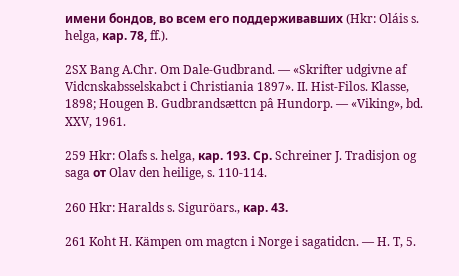имени бондов, во всем его поддерживавших (Hkr: Oláis s. helga, кар. 78, ff.).

2SX Bang A.Chr. Om Dale-Gudbrand. — «Skrifter udgivne af Vidcnskabsselskabct i Christiania 1897». II. Hist-Filos. Klasse, 1898; Hougen B. Gudbrandsættcn pâ Hundorp. — «Viking», bd. XXV, 1961.

259 Hkr: Olafs s. helga, кар. 193. Ср. Schreiner J. Tradisjon og saga от Olav den heilige, s. 110-114.

260 Hkr: Haralds s. Siguröars., кар. 43.

261 Koht H. Kämpen om magtcn i Norge i sagatidcn. — H. T, 5.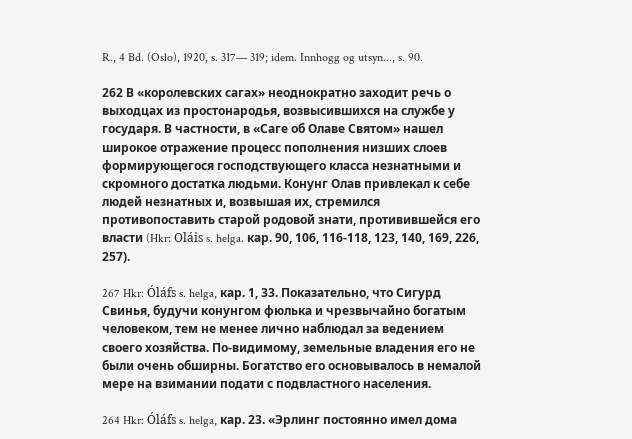R., 4 Bd. (Oslo), 1920, s. 317— 319; idem. Innhogg og utsyn..., s. 90.

262 В «королевских сагах» неоднократно заходит речь о выходцах из простонародья, возвысившихся на службе у государя. В частности, в «Саге об Олаве Святом» нашел широкое отражение процесс пополнения низших слоев формирующегося господствующего класса незнатными и скромного достатка людьми. Конунг Олав привлекал к себе людей незнатных и, возвышая их, стремился противопоставить старой родовой знати, противившейся его власти (Hkr: Oláis s. helga. кар. 90, 106, 116-118, 123, 140, 169, 226, 257).

267 Hkr: Óláfs s. helga, кар. 1, 33. Показательно, что Сигурд Свинья, будучи конунгом фюлька и чрезвычайно богатым человеком, тем не менее лично наблюдал за ведением своего хозяйства. По-видимому, земельные владения его не были очень обширны. Богатство его основывалось в немалой мере на взимании подати с подвластного населения.

264 Hkr: Óláfs s. helga, кар. 23. «Эрлинг постоянно имел дома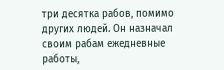три десятка рабов, помимо других людей. Он назначал своим рабам ежедневные работы,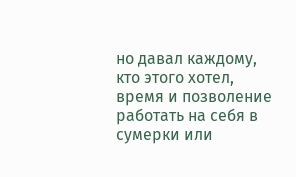но давал каждому, кто этого хотел, время и позволение работать на себя в сумерки или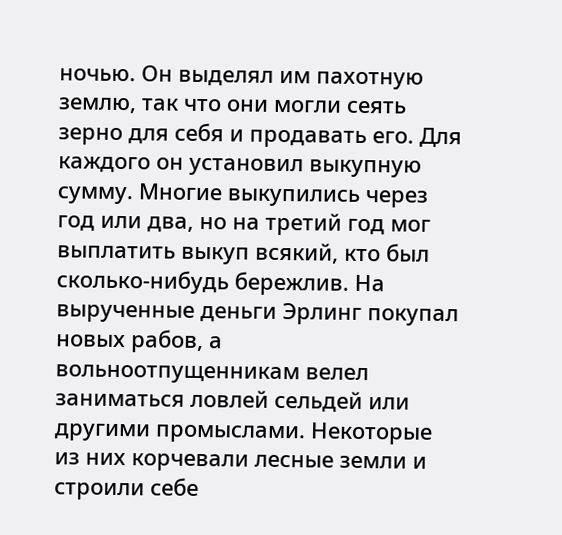ночью. Он выделял им пахотную землю, так что они могли сеять зерно для себя и продавать его. Для каждого он установил выкупную сумму. Многие выкупились через год или два, но на третий год мог выплатить выкуп всякий, кто был сколько-нибудь бережлив. На вырученные деньги Эрлинг покупал новых рабов, а вольноотпущенникам велел заниматься ловлей сельдей или другими промыслами. Некоторые из них корчевали лесные земли и строили себе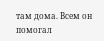там дома. Всем он помогал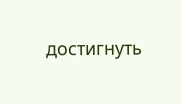достигнуть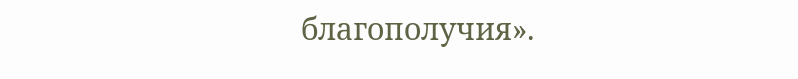благополучия».